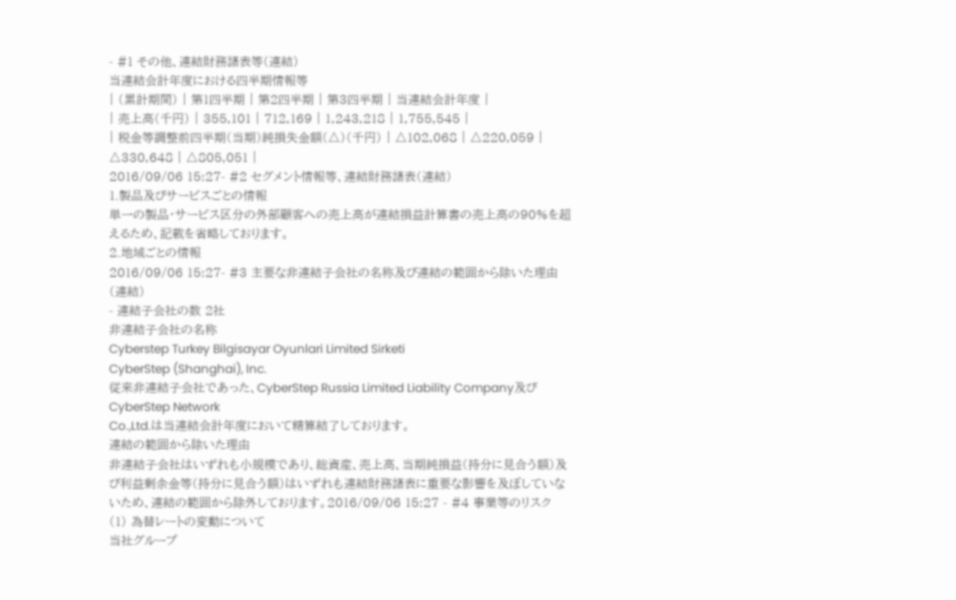- #1 その他、連結財務諸表等(連結)
当連結会計年度における四半期情報等
| (累計期間) | 第1四半期 | 第2四半期 | 第3四半期 | 当連結会計年度 |
| 売上高(千円) | 355,101 | 712,169 | 1,243,218 | 1,755,545 |
| 税金等調整前四半期(当期)純損失金額(△)(千円) | △102,068 | △220,059 | △330,648 | △805,051 |
2016/09/06 15:27- #2 セグメント情報等、連結財務諸表(連結)
1.製品及びサービスごとの情報
単一の製品・サービス区分の外部顧客への売上高が連結損益計算書の売上高の90%を超えるため、記載を省略しております。
2.地域ごとの情報
2016/09/06 15:27- #3 主要な非連結子会社の名称及び連結の範囲から除いた理由(連結)
- 連結子会社の数 2社
非連結子会社の名称
Cyberstep Turkey Bilgisayar Oyunlari Limited Sirketi
CyberStep (Shanghai), Inc.
従来非連結子会社であった、CyberStep Russia Limited Liability Company及びCyberStep Network
Co.,Ltd.は当連結会計年度において精算結了しております。
連結の範囲から除いた理由
非連結子会社はいずれも小規模であり、総資産、売上高、当期純損益(持分に見合う額)及び利益剰余金等(持分に見合う額)はいずれも連結財務諸表に重要な影響を及ぼしていないため、連結の範囲から除外しております。2016/09/06 15:27 - #4 事業等のリスク
(1) 為替レートの変動について
当社グループ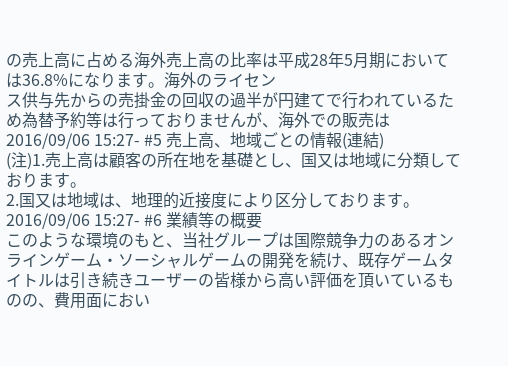の売上高に占める海外売上高の比率は平成28年5月期においては36.8%になります。海外のライセン
ス供与先からの売掛金の回収の過半が円建てで行われているため為替予約等は行っておりませんが、海外での販売は
2016/09/06 15:27- #5 売上高、地域ごとの情報(連結)
(注)1.売上高は顧客の所在地を基礎とし、国又は地域に分類しております。
2.国又は地域は、地理的近接度により区分しております。
2016/09/06 15:27- #6 業績等の概要
このような環境のもと、当社グループは国際競争力のあるオンラインゲーム・ソーシャルゲームの開発を続け、既存ゲームタイトルは引き続きユーザーの皆様から高い評価を頂いているものの、費用面におい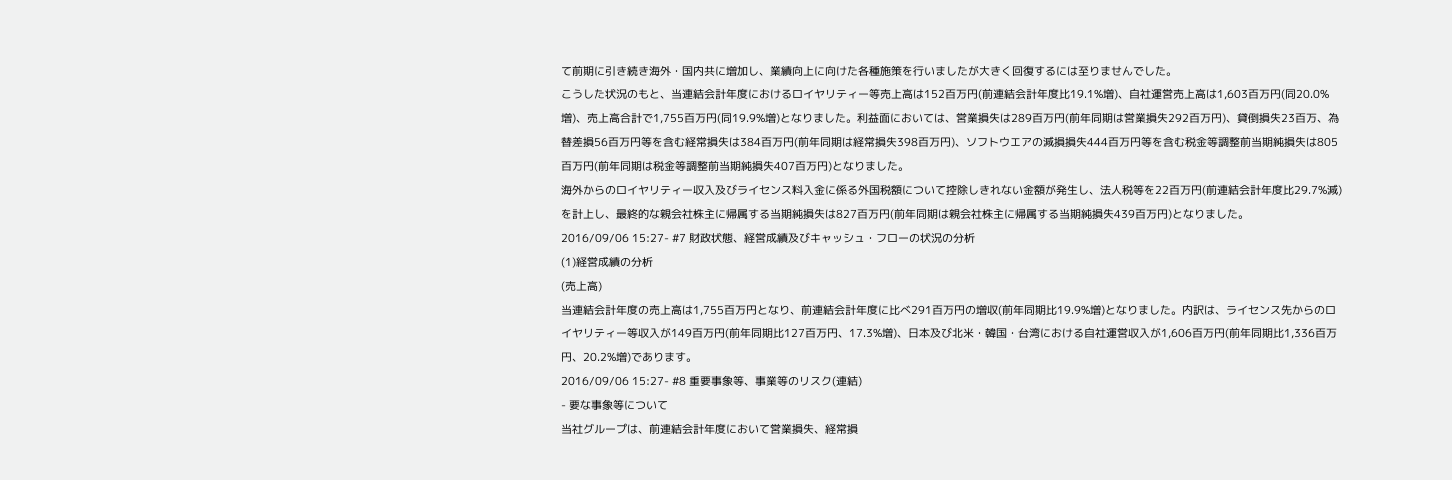て前期に引き続き海外・国内共に増加し、業績向上に向けた各種施策を行いましたが大きく回復するには至りませんでした。
こうした状況のもと、当連結会計年度におけるロイヤリティー等売上高は152百万円(前連結会計年度比19.1%増)、自社運営売上高は1,603百万円(同20.0%増)、売上高合計で1,755百万円(同19.9%増)となりました。利益面においては、営業損失は289百万円(前年同期は営業損失292百万円)、貸倒損失23百万、為替差損56百万円等を含む経常損失は384百万円(前年同期は経常損失398百万円)、ソフトウエアの減損損失444百万円等を含む税金等調整前当期純損失は805百万円(前年同期は税金等調整前当期純損失407百万円)となりました。
海外からのロイヤリティー収入及びライセンス料入金に係る外国税額について控除しきれない金額が発生し、法人税等を22百万円(前連結会計年度比29.7%減)を計上し、最終的な親会社株主に帰属する当期純損失は827百万円(前年同期は親会社株主に帰属する当期純損失439百万円)となりました。
2016/09/06 15:27- #7 財政状態、経営成績及びキャッシュ・フローの状況の分析
(1)経営成績の分析
(売上高)
当連結会計年度の売上高は1,755百万円となり、前連結会計年度に比べ291百万円の増収(前年同期比19.9%増)となりました。内訳は、ライセンス先からのロイヤリティー等収入が149百万円(前年同期比127百万円、17.3%増)、日本及び北米・韓国・台湾における自社運営収入が1,606百万円(前年同期比1,336百万円、20.2%増)であります。
2016/09/06 15:27- #8 重要事象等、事業等のリスク(連結)
- 要な事象等について
当社グループは、前連結会計年度において営業損失、経常損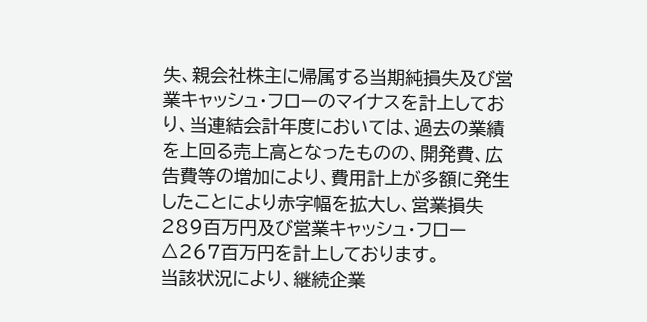失、親会社株主に帰属する当期純損失及び営業キャッシュ・フローのマイナスを計上しており、当連結会計年度においては、過去の業績を上回る売上高となったものの、開発費、広告費等の増加により、費用計上が多額に発生したことにより赤字幅を拡大し、営業損失289百万円及び営業キャッシュ・フロー△267百万円を計上しております。
当該状況により、継続企業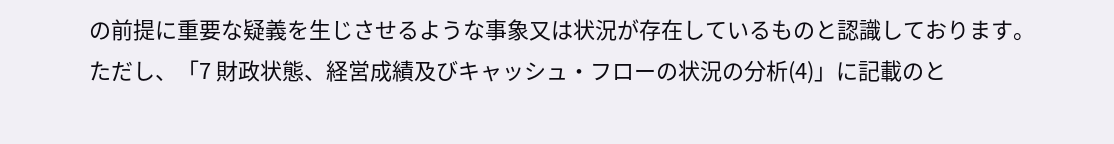の前提に重要な疑義を生じさせるような事象又は状況が存在しているものと認識しております。
ただし、「7 財政状態、経営成績及びキャッシュ・フローの状況の分析(4)」に記載のと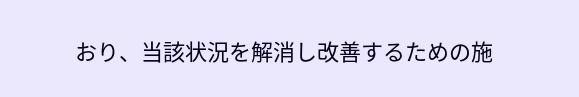おり、当該状況を解消し改善するための施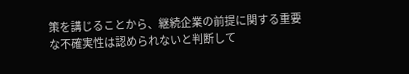策を講じることから、継続企業の前提に関する重要な不確実性は認められないと判断して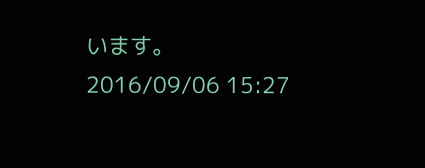います。2016/09/06 15:27